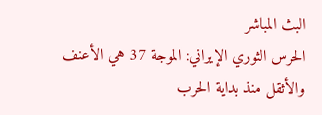البث المباشر
الحرس الثوري الإيراني: الموجة 37 هي الأعنف والأثقل منذ بداية الحرب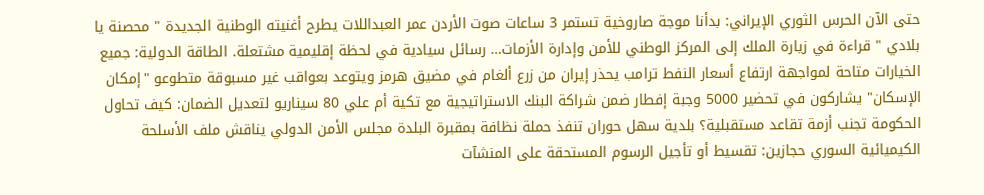حتى الآن الحرس الثوري الإيراني: بدأنا موجة صاروخية تستمر 3 ساعات صوت الأردن عمر العبداللات يطرح أغنيته الوطنية الجديدة " محصنة يا بلادي " قراءة في زيارة الملك إلى المركز الوطني للأمن وإدارة الأزمات… رسائل سيادية في لحظة إقليمية مشتعلة. الطاقة الدولية: جميع الخيارات متاحة لمواجهة ارتفاع أسعار النفط ترامب يحذر إيران من زرع ألغام في مضيق هرمز ويتوعد بعواقب غير مسبوقة متطوعو "إمكان الإسكان" يشاركون في تحضير 5000 وجبة إفطار ضمن شراكة البنك الاستراتيجية مع تكية أم علي 80 سيناريو لتعديل الضمان: كيف تحاول الحكومة تجنب أزمة تقاعد مستقبلية؟ بلدية سهل حوران تنفذ حملة نظافة بمقبرة البلدة مجلس الأمن الدولي يناقش ملف الأسلحة الكيميائية السوري حجازين: تقسيط أو تأجيل الرسوم المستحقة على المنشآت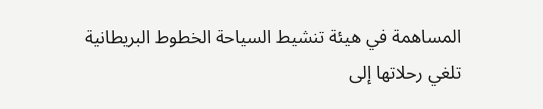المساهمة في هيئة تنشيط السياحة الخطوط البريطانية تلغي رحلاتها إلى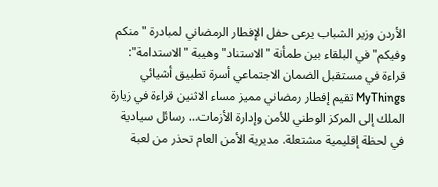الأردن وزير الشباب يرعى حفل الإفطار الرمضاني لمبادرة "منكم وفيكم" في البلقاء بين طمأنة "الاستناد" وهيبة "الاستدامة": قراءة في مستقبل الضمان الاجتماعي أسرة تطبيق أشيائي MyThings تقيم إفطار رمضاني مميز مساء الاثنين قراءة في زيارة الملك إلى المركز الوطني للأمن وإدارة الأزمات… رسائل سيادية في لحظة إقليمية مشتعلة. مديرية الأمن العام تحذر من لعبة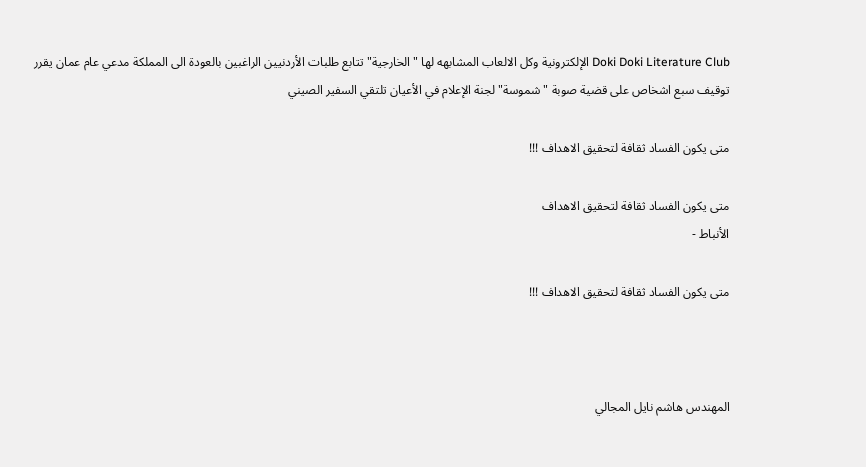Doki Doki Literature Club الإلكترونية وكل الالعاب المشابهه لها "الخارجية" تتابع طلبات الأردنيين الراغبين بالعودة الى المملكة مدعي عام عمان يقرر توقيف سبع اشخاص على قضية صوبة "شموسة" لجنة الإعلام في الأعيان تلتقي السفير الصيني

متى يكون الفساد ثقافة لتحقيق الاهداف !!!

متى يكون الفساد ثقافة لتحقيق الاهداف
الأنباط -

متى يكون الفساد ثقافة لتحقيق الاهداف !!!



المهندس هاشم نايل المجالي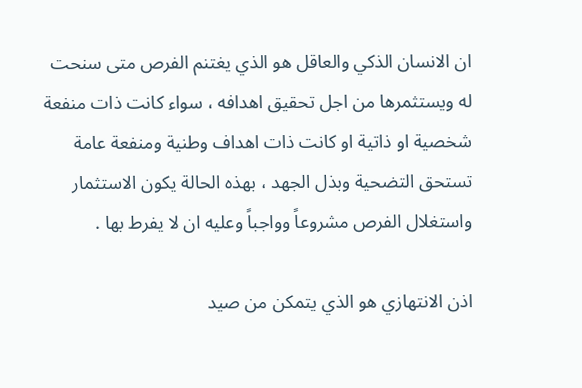ان الانسان الذكي والعاقل هو الذي يغتنم الفرص متى سنحت له ويستثمرها من اجل تحقيق اهدافه ، سواء كانت ذات منفعة شخصية او ذاتية او كانت ذات اهداف وطنية ومنفعة عامة تستحق التضحية وبذل الجهد ، بهذه الحالة يكون الاستثمار واستغلال الفرص مشروعاً وواجباً وعليه ان لا يفرط بها .

اذن الانتهازي هو الذي يتمكن من صيد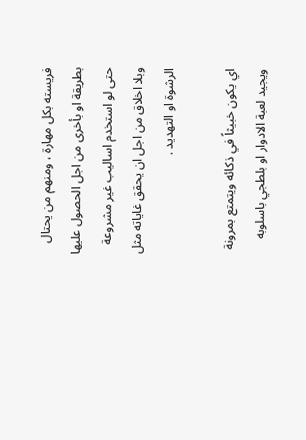فريسته بكل مهارة ، ومنهم من يحتال بطريقة او بأخرى من اجل الحصول عليها حتى لو استخدم اساليب غير مشروعة وبلا اخلاق من اجل ان يحقق غاياته مثل الرشوة او التهديد .

اي يكون خبيثاً في ذكائه ويتمتع بمرونة ويجيد لعبة الادوار او بلطجي باسلوبه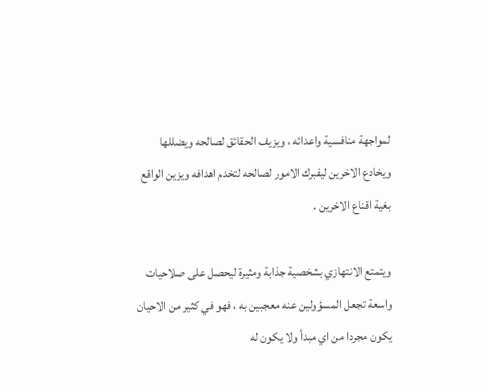لمواجهة منافسية واعدائه ، ويزيف الحقائق لصالحه ويضللها ويخادع الاخرين ليفبرك الامور لصالحه لتخدم اهدافه ويزين الواقع بغية اقناع الاخرين .

ويتمتع الانتهازي بشخصية جذابة ومثيرة ليحصل على صلاحيات واسعة تجعل المسؤولين عنه معجبين به ، فهو في كثير من الاحيان يكون مجردا من اي مبدأ ولا يكون له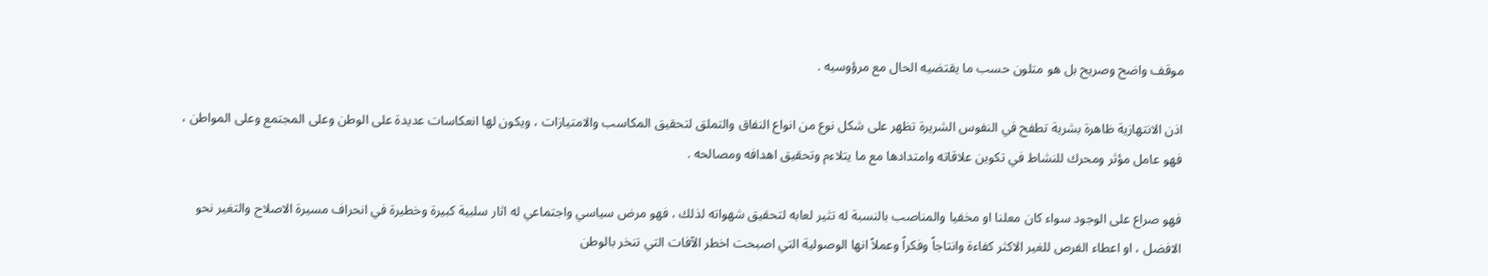موقف واضح وصريح بل هو متلون حسب ما يقتضيه الحال مع مرؤوسيه .

اذن الانتهازية ظاهرة بشرية تطفح في النفوس الشريرة تظهر على شكل نوع من انواع النفاق والتملق لتحقيق المكاسب والامتيازات ، ويكون لها انعكاسات عديدة على الوطن وعلى المجتمع وعلى المواطن ، فهو عامل مؤثر ومحرك للنشاط في تكوين علاقاته وامتدادها مع ما يتلاءم وتحقيق اهدافه ومصالحه .

فهو صراع على الوجود سواء كان معلنا او مخفيا والمناصب بالنسبة له تثير لعابه لتحقيق شهواته لذلك ، فهو مرض سياسي واجتماعي له اثار سلبية كبيرة وخطيرة في انحراف مسيرة الاصلاح والتغير نحو الافضل ، او اعطاء الفرص للغير الاكثر كفاءة وانتاجاً وفكراً وعملاً انها الوصولية التي اصبحت اخطر الآفات التي تنخر بالوطن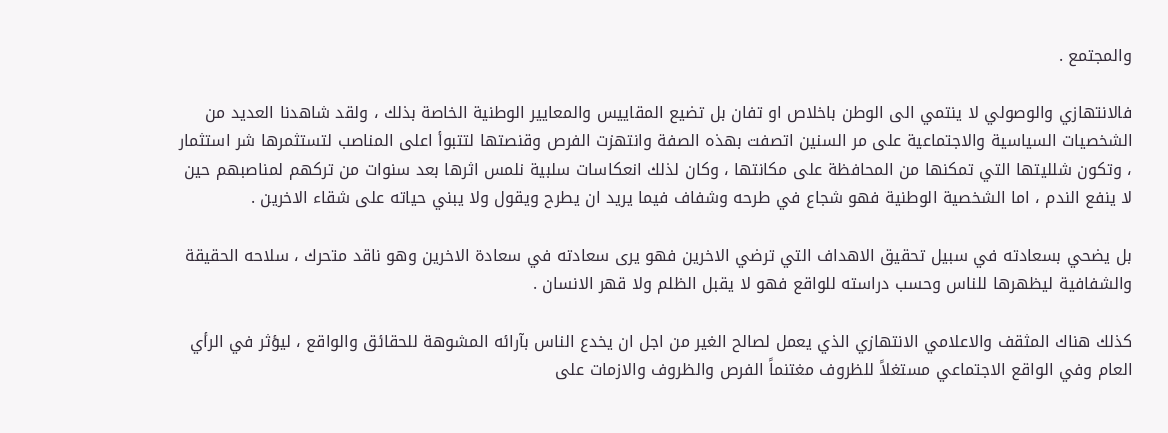والمجتمع .

فالانتهازي والوصولي لا ينتمي الى الوطن باخلاص او تفان بل تضيع المقاييس والمعايير الوطنية الخاصة بذلك ، ولقد شاهدنا العديد من الشخصيات السياسية والاجتماعية على مر السنين اتصفت بهذه الصفة وانتهزت الفرص وقنصتها لتتبوأ اعلى المناصب لتستثمرها شر استثمار ، وتكون شلليتها التي تمكنها من المحافظة على مكانتها ، وكان لذلك انعكاسات سلبية نلمس اثرها بعد سنوات من تركهم لمناصبهم حين لا ينفع الندم ، اما الشخصية الوطنية فهو شجاع في طرحه وشفاف فيما يريد ان يطرح ويقول ولا يبني حياته على شقاء الاخرين .

بل يضحي بسعادته في سبيل تحقيق الاهداف التي ترضي الاخرين فهو يرى سعادته في سعادة الاخرين وهو ناقد متحرك ، سلاحه الحقيقة والشفافية ليظهرها للناس وحسب دراسته للواقع فهو لا يقبل الظلم ولا قهر الانسان .

كذلك هناك المثقف والاعلامي الانتهازي الذي يعمل لصالح الغير من اجل ان يخدع الناس بآرائه المشوهة للحقائق والواقع ، ليؤثر في الرأي العام وفي الواقع الاجتماعي مستغلاً للظروف مغتنماً الفرص والظروف والازمات على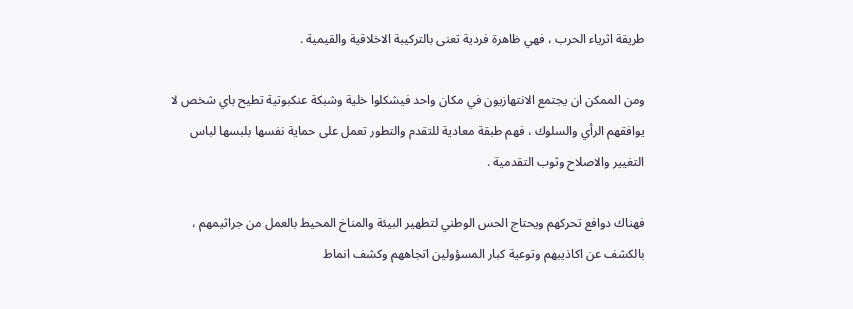طريقة اثرياء الحرب ، فهي ظاهرة فردية تعنى بالتركيبة الاخلاقية والقيمية .

ومن الممكن ان يجتمع الانتهازيون في مكان واحد فيشكلوا خلية وشبكة عنكبوتية تطيح باي شخص لا يوافقهم الرأي والسلوك ، فهم طبقة معادية للتقدم والتطور تعمل على حماية نفسها بلبسها لباس التغيير والاصلاح وثوب التقدمية .

فهناك دوافع تحركهم ويحتاج الحس الوطني لتطهير البيئة والمناخ المحيط بالعمل من جراثيمهم ، بالكشف عن اكاذيبهم وتوعية كبار المسؤولين اتجاههم وكشف انماط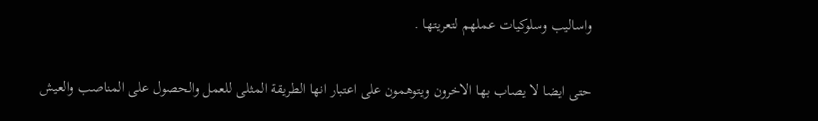واساليب وسلوكيات عملهم لتعريتها .

حتى ايضا لا يصاب بها الاخرون ويتوهمون على اعتبار انها الطريقة المثلى للعمل والحصول على المناصب والعيش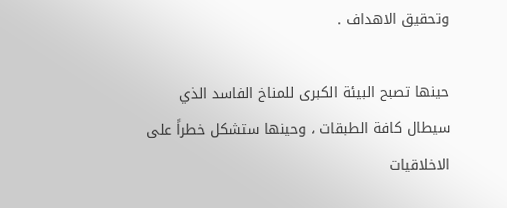وتحقيق الاهداف .

حينها تصبح البيئة الكبرى للمناخ الفاسد الذي سيطال كافة الطبقات ، وحينها ستشكل خطراً على الاخلاقيات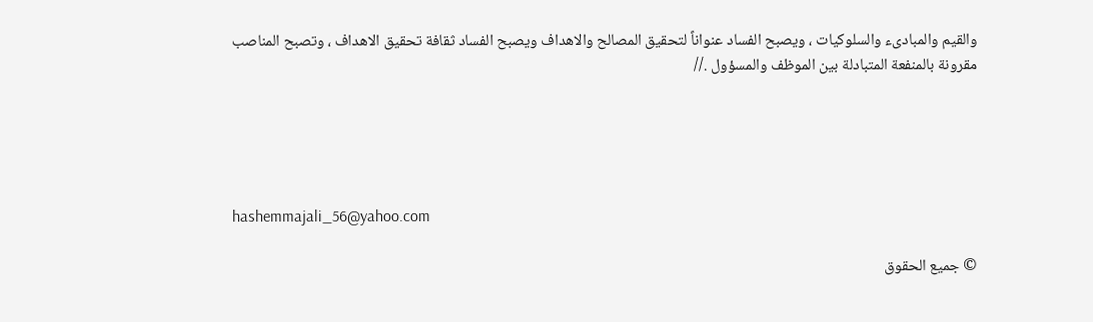والقيم والمبادىء والسلوكيات ، ويصبح الفساد عنواناً لتحقيق المصالح والاهداف ويصبح الفساد ثقافة تحقيق الاهداف ، وتصبح المناصب مقرونة بالمنفعة المتبادلة بين الموظف والمسؤول .//





hashemmajali_56@yahoo.com

© جميع الحقوق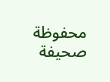محفوظة صحيفة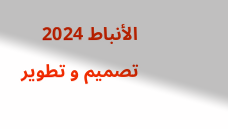الأنباط 2024
تصميم و تطوير